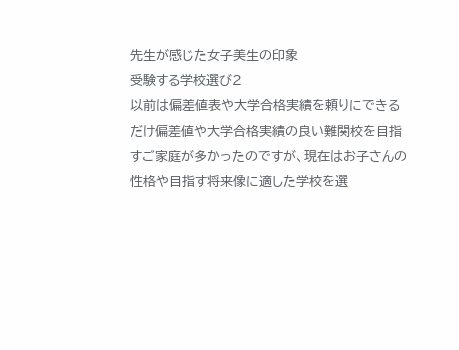先生が感じた女子美生の印象
受験する学校選び2
以前は偏差値表や大学合格実績を頼りにできるだけ偏差値や大学合格実績の良い難関校を目指すご家庭が多かったのですが、現在はお子さんの性格や目指す将来像に適した学校を選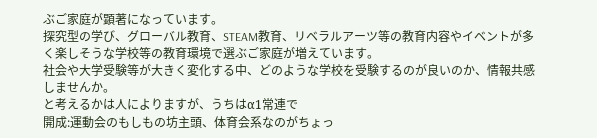ぶご家庭が顕著になっています。
探究型の学び、グローバル教育、STEAM教育、リベラルアーツ等の教育内容やイベントが多く楽しそうな学校等の教育環境で選ぶご家庭が増えています。
社会や大学受験等が大きく変化する中、どのような学校を受験するのが良いのか、情報共感しませんか。
と考えるかは人によりますが、うちはα1常連で
開成:運動会のもしもの坊主頭、体育会系なのがちょっ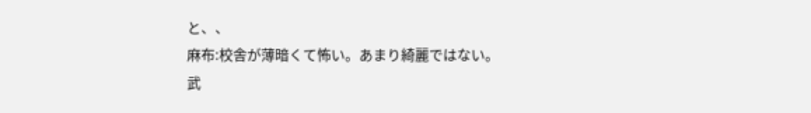と、、
麻布:校舎が薄暗くて怖い。あまり綺麗ではない。
武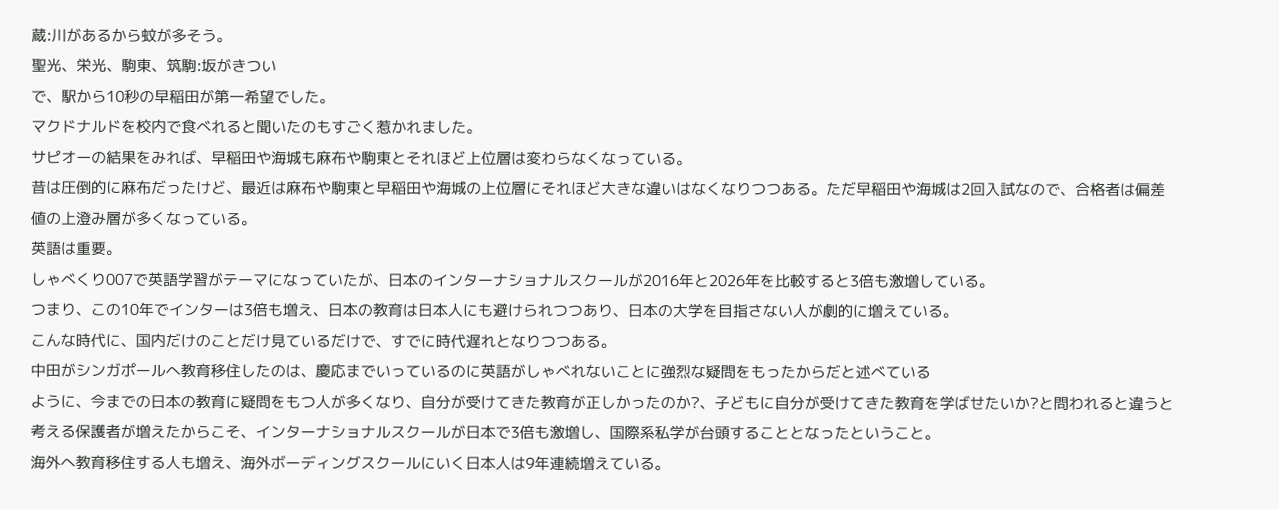蔵:川があるから蚊が多そう。
聖光、栄光、駒東、筑駒:坂がきつい
で、駅から10秒の早稲田が第一希望でした。
マクドナルドを校内で食べれると聞いたのもすごく惹かれました。
サピオーの結果をみれば、早稲田や海城も麻布や駒東とそれほど上位層は変わらなくなっている。
昔は圧倒的に麻布だったけど、最近は麻布や駒東と早稲田や海城の上位層にそれほど大きな違いはなくなりつつある。ただ早稲田や海城は2回入試なので、合格者は偏差値の上澄み層が多くなっている。
英語は重要。
しゃべくり007で英語学習がテーマになっていたが、日本のインターナショナルスクールが2016年と2026年を比較すると3倍も激増している。
つまり、この10年でインターは3倍も増え、日本の教育は日本人にも避けられつつあり、日本の大学を目指さない人が劇的に増えている。
こんな時代に、国内だけのことだけ見ているだけで、すでに時代遅れとなりつつある。
中田がシンガポールへ教育移住したのは、慶応までいっているのに英語がしゃべれないことに強烈な疑問をもったからだと述べている
ように、今までの日本の教育に疑問をもつ人が多くなり、自分が受けてきた教育が正しかったのか?、子どもに自分が受けてきた教育を学ばせたいか?と問われると違うと考える保護者が増えたからこそ、インターナショナルスクールが日本で3倍も激増し、国際系私学が台頭することとなったということ。
海外へ教育移住する人も増え、海外ボーディングスクールにいく日本人は9年連続増えている。